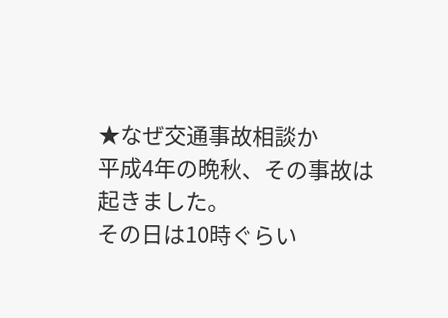★なぜ交通事故相談か
平成4年の晩秋、その事故は起きました。
その日は10時ぐらい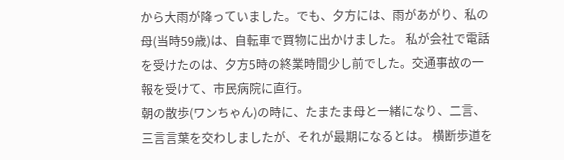から大雨が降っていました。でも、夕方には、雨があがり、私の母(当時59歳)は、自転車で買物に出かけました。 私が会社で電話を受けたのは、夕方5時の終業時間少し前でした。交通事故の一報を受けて、市民病院に直行。
朝の散歩(ワンちゃん)の時に、たまたま母と一緒になり、二言、三言言葉を交わしましたが、それが最期になるとは。 横断歩道を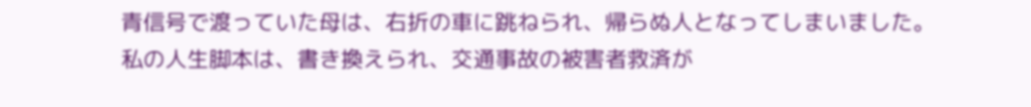青信号で渡っていた母は、右折の車に跳ねられ、帰らぬ人となってしまいました。
私の人生脚本は、書き換えられ、交通事故の被害者救済が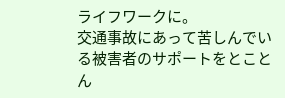ライフワークに。
交通事故にあって苦しんでいる被害者のサポートをとことん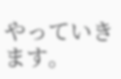やっていきます。